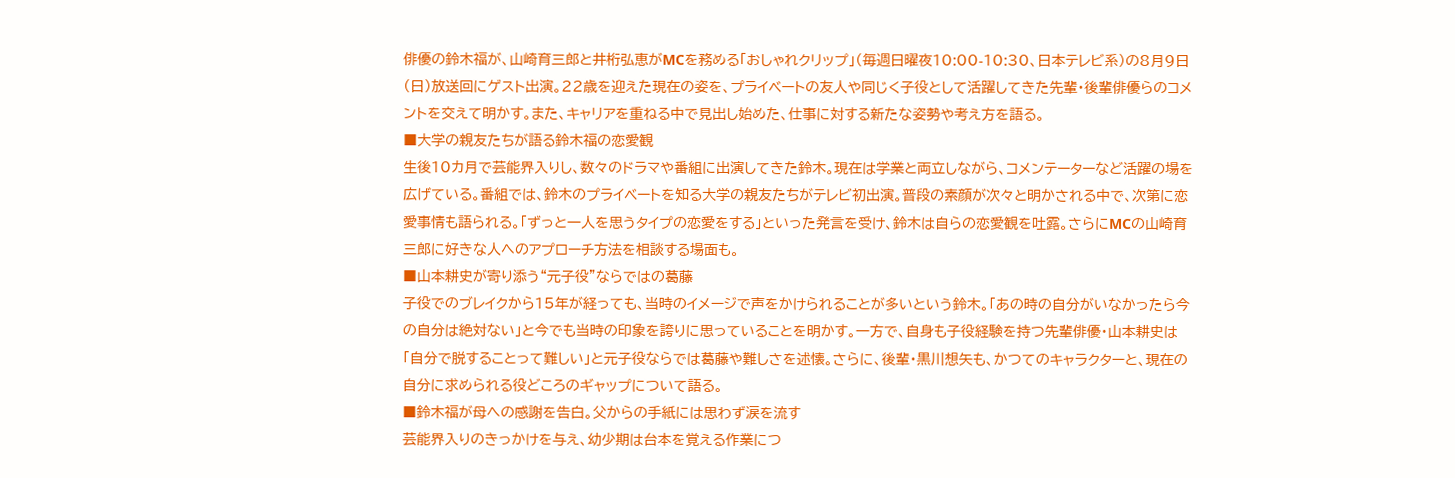俳優の鈴木福が、山崎育三郎と井桁弘恵がMCを務める「おしゃれクリップ」(毎週日曜夜10:00-10:30、日本テレビ系)の8月9日(日)放送回にゲスト出演。22歳を迎えた現在の姿を、プライベートの友人や同じく子役として活躍してきた先輩・後輩俳優らのコメントを交えて明かす。また、キャリアを重ねる中で見出し始めた、仕事に対する新たな姿勢や考え方を語る。
■大学の親友たちが語る鈴木福の恋愛観
生後10カ月で芸能界入りし、数々のドラマや番組に出演してきた鈴木。現在は学業と両立しながら、コメンテーターなど活躍の場を広げている。番組では、鈴木のプライベートを知る大学の親友たちがテレビ初出演。普段の素顔が次々と明かされる中で、次第に恋愛事情も語られる。「ずっと一人を思うタイプの恋愛をする」といった発言を受け、鈴木は自らの恋愛観を吐露。さらにMCの山崎育三郎に好きな人へのアプローチ方法を相談する場面も。
■山本耕史が寄り添う“元子役”ならではの葛藤
子役でのブレイクから15年が経っても、当時のイメージで声をかけられることが多いという鈴木。「あの時の自分がいなかったら今の自分は絶対ない」と今でも当時の印象を誇りに思っていることを明かす。一方で、自身も子役経験を持つ先輩俳優・山本耕史は「自分で脱することって難しい」と元子役ならでは葛藤や難しさを述懐。さらに、後輩・黒川想矢も、かつてのキャラクターと、現在の自分に求められる役どころのギャップについて語る。
■鈴木福が母への感謝を告白。父からの手紙には思わず涙を流す
芸能界入りのきっかけを与え、幼少期は台本を覚える作業につ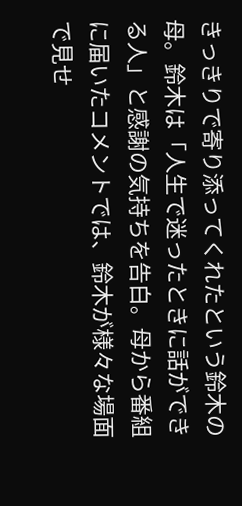きっきりで寄り添ってくれたという鈴木の母。鈴木は「人生で迷ったときに話ができる人」と感謝の気持ちを告白。母から番組に届いたコメントでは、鈴木が様々な場面で見せ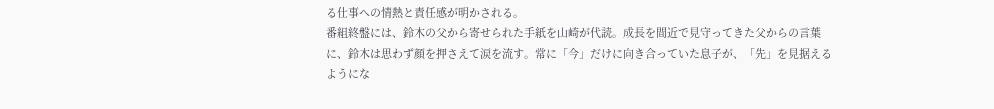る仕事への情熱と責任感が明かされる。
番組終盤には、鈴木の父から寄せられた手紙を山崎が代読。成長を間近で見守ってきた父からの言葉に、鈴木は思わず顔を押さえて涙を流す。常に「今」だけに向き合っていた息子が、「先」を見据えるようにな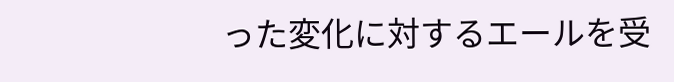った変化に対するエールを受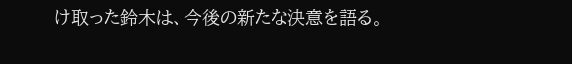け取った鈴木は、今後の新たな決意を語る。